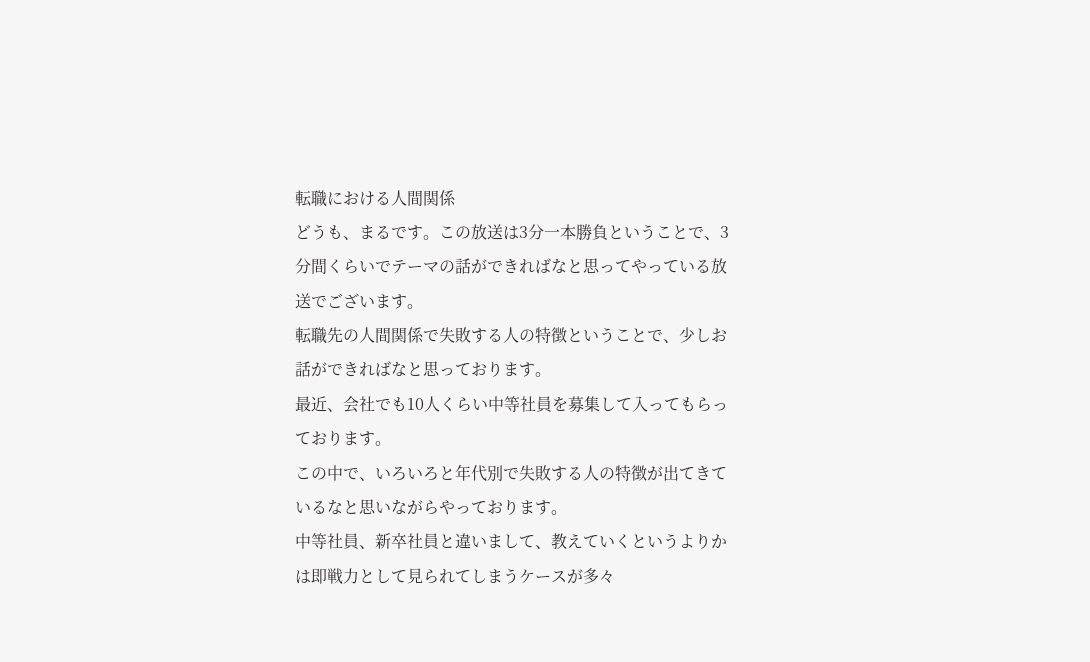転職における人間関係
どうも、まるです。この放送は3分一本勝負ということで、3分間くらいでテーマの話ができればなと思ってやっている放送でございます。
転職先の人間関係で失敗する人の特徴ということで、少しお話ができればなと思っております。
最近、会社でも10人くらい中等社員を募集して入ってもらっております。
この中で、いろいろと年代別で失敗する人の特徴が出てきているなと思いながらやっております。
中等社員、新卒社員と違いまして、教えていくというよりかは即戦力として見られてしまうケースが多々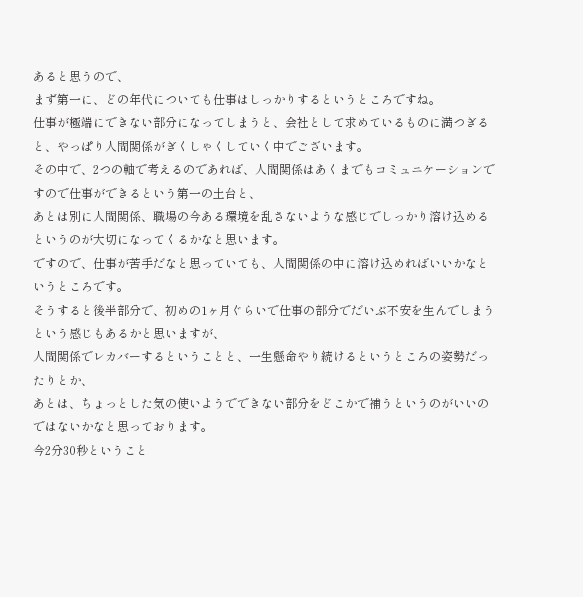あると思うので、
まず第一に、どの年代についても仕事はしっかりするというところですね。
仕事が極端にできない部分になってしまうと、会社として求めているものに満つぎると、やっぱり人間関係がぎくしゃくしていく中でございます。
その中で、2つの軸で考えるのであれば、人間関係はあくまでもコミュニケーションですので仕事ができるという第一の土台と、
あとは別に人間関係、職場の今ある環境を乱さないような感じでしっかり溶け込めるというのが大切になってくるかなと思います。
ですので、仕事が苦手だなと思っていても、人間関係の中に溶け込めればいいかなというところです。
そうすると後半部分で、初めの1ヶ月ぐらいで仕事の部分でだいぶ不安を生んでしまうという感じもあるかと思いますが、
人間関係でレカバーするということと、一生懸命やり続けるというところの姿勢だったりとか、
あとは、ちょっとした気の使いようでできない部分をどこかで補うというのがいいのではないかなと思っております。
今2分30秒ということ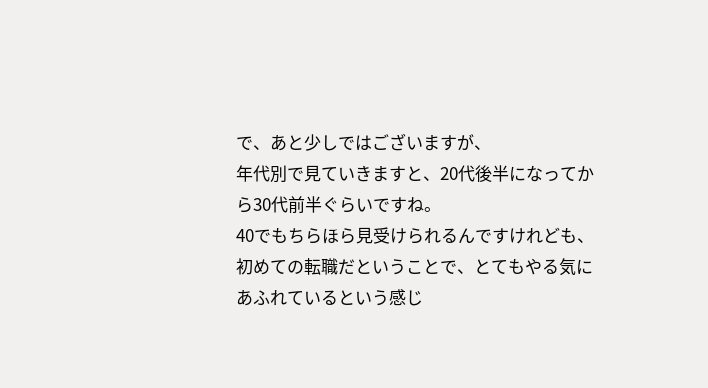で、あと少しではございますが、
年代別で見ていきますと、20代後半になってから30代前半ぐらいですね。
40でもちらほら見受けられるんですけれども、初めての転職だということで、とてもやる気にあふれているという感じ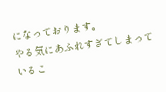になっております。
やる気にあふれすぎてしまっているこ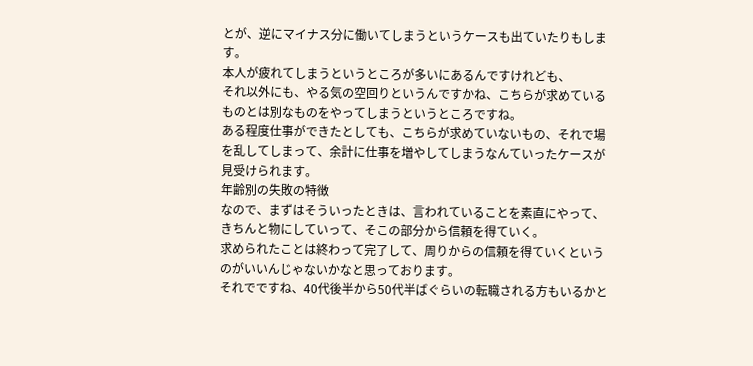とが、逆にマイナス分に働いてしまうというケースも出ていたりもします。
本人が疲れてしまうというところが多いにあるんですけれども、
それ以外にも、やる気の空回りというんですかね、こちらが求めているものとは別なものをやってしまうというところですね。
ある程度仕事ができたとしても、こちらが求めていないもの、それで場を乱してしまって、余計に仕事を増やしてしまうなんていったケースが見受けられます。
年齢別の失敗の特徴
なので、まずはそういったときは、言われていることを素直にやって、きちんと物にしていって、そこの部分から信頼を得ていく。
求められたことは終わって完了して、周りからの信頼を得ていくというのがいいんじゃないかなと思っております。
それでですね、40代後半から50代半ばぐらいの転職される方もいるかと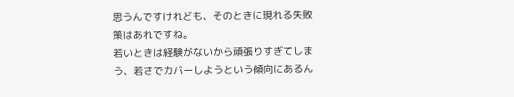思うんですけれども、そのときに現れる失敗策はあれですね。
若いときは経験がないから頑張りすぎてしまう、若さでカバーしようという傾向にあるん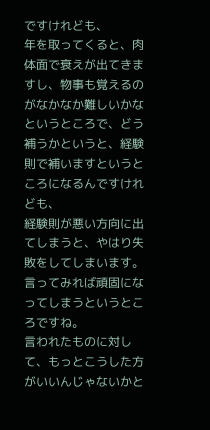ですけれども、
年を取ってくると、肉体面で衰えが出てきますし、物事も覚えるのがなかなか難しいかなというところで、どう補うかというと、経験則で補いますというところになるんですけれども、
経験則が悪い方向に出てしまうと、やはり失敗をしてしまいます。言ってみれば頑固になってしまうというところですね。
言われたものに対して、もっとこうした方がいいんじゃないかと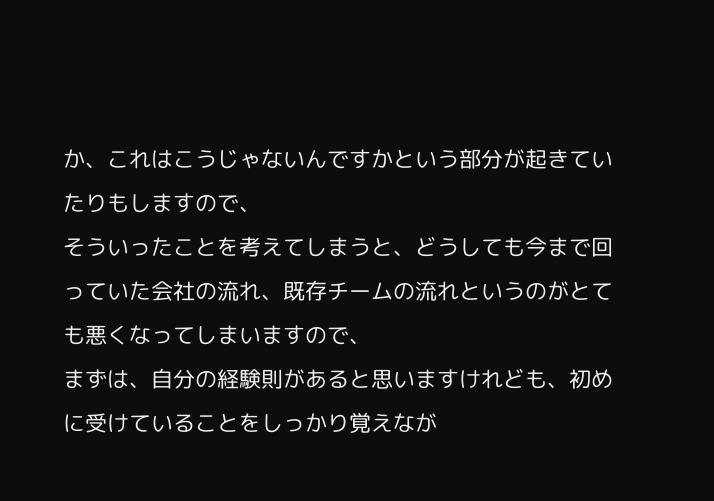か、これはこうじゃないんですかという部分が起きていたりもしますので、
そういったことを考えてしまうと、どうしても今まで回っていた会社の流れ、既存チームの流れというのがとても悪くなってしまいますので、
まずは、自分の経験則があると思いますけれども、初めに受けていることをしっかり覚えなが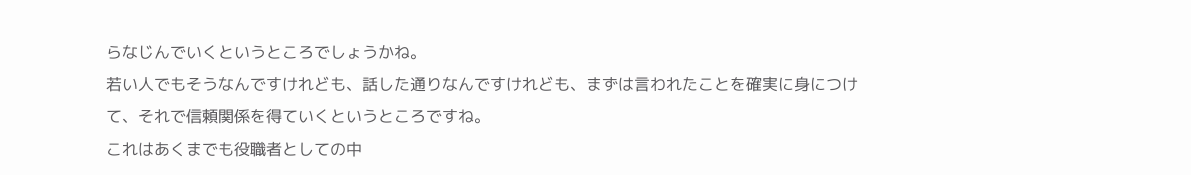らなじんでいくというところでしょうかね。
若い人でもそうなんですけれども、話した通りなんですけれども、まずは言われたことを確実に身につけて、それで信頼関係を得ていくというところですね。
これはあくまでも役職者としての中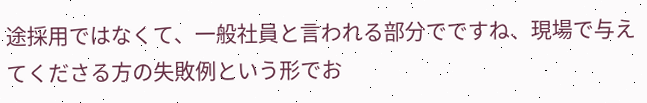途採用ではなくて、一般社員と言われる部分でですね、現場で与えてくださる方の失敗例という形でお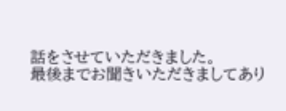話をさせていただきました。
最後までお聞きいただきましてあり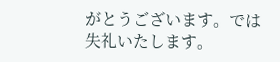がとうございます。では失礼いたします。